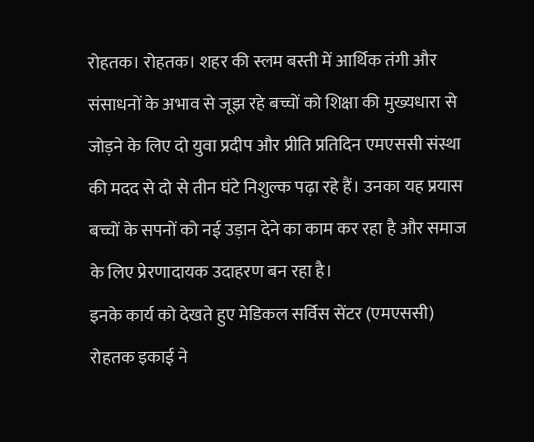रोहतक। रोहतक। शहर की स्लम बस्ती में आर्थिक तंगी और संसाधनों के अभाव से जूझ रहे बच्चों को शिक्षा की मुख्यधारा से जोड़ने के लिए दो युवा प्रदीप और प्रीति प्रतिदिन एमएससी संस्था की मदद से दो से तीन घंटे निशुल्क पढ़ा रहे हैं। उनका यह प्रयास बच्चों के सपनों को नई उड़ान देने का काम कर रहा है और समाज के लिए प्रेरणादायक उदाहरण बन रहा है।
इनके कार्य को देखते हुए मेडिकल सर्विस सेंटर (एमएससी) रोहतक इकाई ने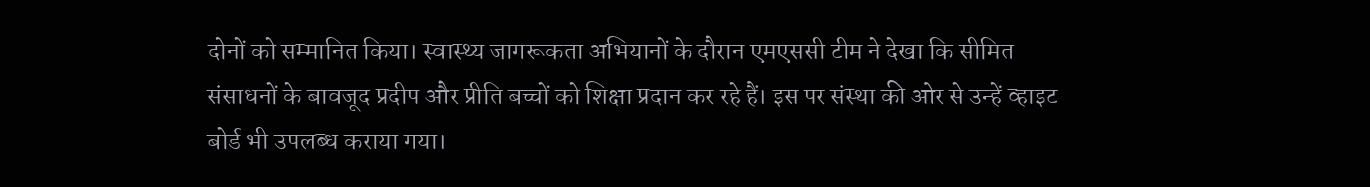दोनों को सम्मानित किया। स्वास्थ्य जागरूकता अभियानों के दौरान एमएससी टीम ने देखा कि सीमित संसाधनों के बावजूद प्रदीप और प्रीति बच्चों को शिक्षा प्रदान कर रहे हैं। इस पर संस्था की ओर से उन्हें व्हाइट बोर्ड भी उपलब्ध कराया गया।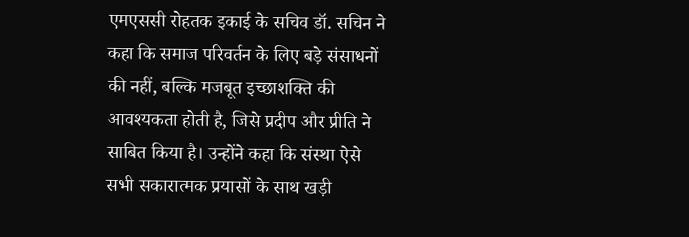एमएससी रोहतक इकाई के सचिव डॉ. सचिन ने कहा कि समाज परिवर्तन के लिए बड़े संसाधनों की नहीं, बल्कि मजबूत इच्छाशक्ति की आवश्यकता होती है, जिसे प्रदीप और प्रीति ने साबित किया है। उन्होंने कहा कि संस्था ऐसे सभी सकारात्मक प्रयासों के साथ खड़ी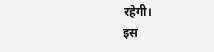रहेगी।
इस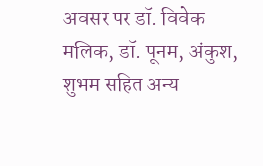अवसर पर डॉ. विवेक मलिक, डॉ. पूनम, अंकुश, शुभम सहित अन्य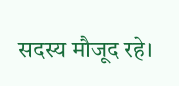सदस्य मौजूद रहे।